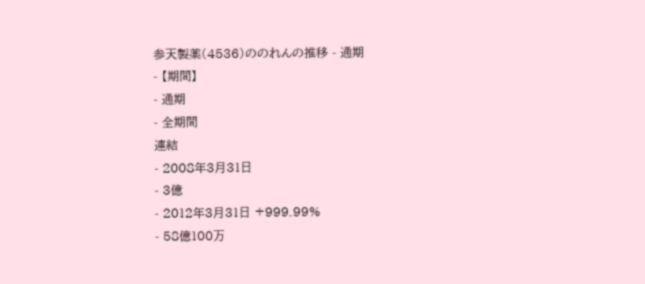参天製薬(4536)ののれんの推移 - 通期
- 【期間】
- 通期
- 全期間
連結
- 2008年3月31日
- 3億
- 2012年3月31日 +999.99%
- 58億100万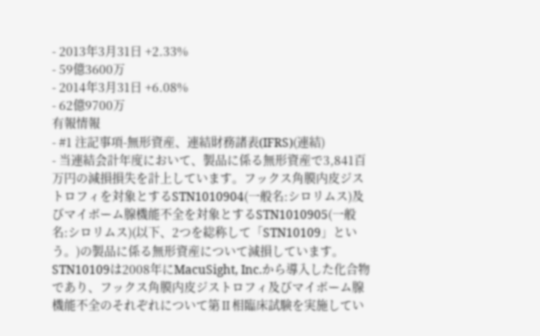- 2013年3月31日 +2.33%
- 59億3600万
- 2014年3月31日 +6.08%
- 62億9700万
有報情報
- #1 注記事項-無形資産、連結財務諸表(IFRS)(連結)
- 当連結会計年度において、製品に係る無形資産で3,841百万円の減損損失を計上しています。フックス角膜内皮ジストロフィを対象とするSTN1010904(一般名:シロリムス)及びマイボーム腺機能不全を対象とするSTN1010905(一般名:シロリムス)(以下、2つを総称して「STN10109」という。)の製品に係る無形資産について減損しています。STN10109は2008年にMacuSight, Inc.から導入した化合物であり、フックス角膜内皮ジストロフィ及びマイボーム腺機能不全のそれぞれについて第Ⅱ相臨床試験を実施してい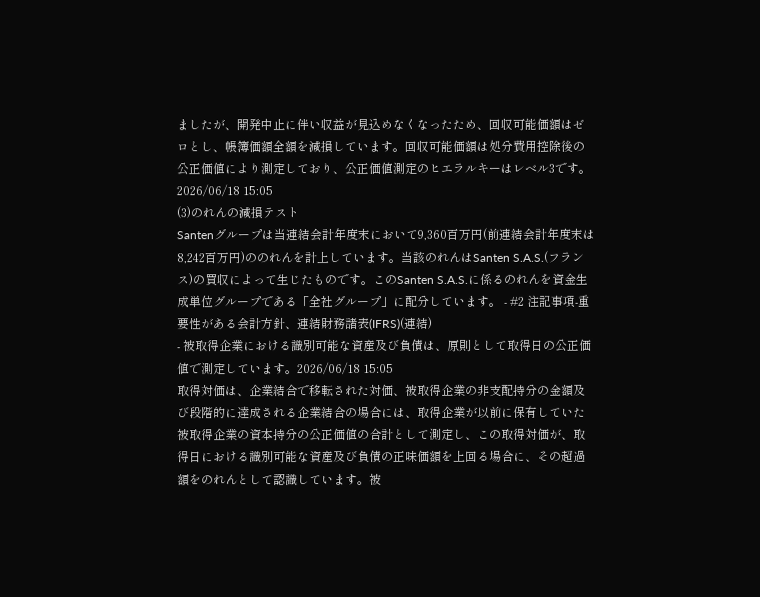ましたが、開発中止に伴い収益が見込めなくなったため、回収可能価額はゼロとし、帳簿価額全額を減損しています。回収可能価額は処分費用控除後の公正価値により測定しており、公正価値測定のヒエラルキーはレベル3です。2026/06/18 15:05
(3)のれんの減損テスト
Santenグループは当連結会計年度末において9,360百万円(前連結会計年度末は8,242百万円)ののれんを計上しています。当該のれんはSanten S.A.S.(フランス)の買収によって生じたものです。このSanten S.A.S.に係るのれんを資金生成単位グループである「全社グループ」に配分しています。 - #2 注記事項-重要性がある会計方針、連結財務諸表(IFRS)(連結)
- 被取得企業における識別可能な資産及び負債は、原則として取得日の公正価値で測定しています。2026/06/18 15:05
取得対価は、企業結合で移転された対価、被取得企業の非支配持分の金額及び段階的に達成される企業結合の場合には、取得企業が以前に保有していた被取得企業の資本持分の公正価値の合計として測定し、この取得対価が、取得日における識別可能な資産及び負債の正味価額を上回る場合に、その超過額をのれんとして認識しています。被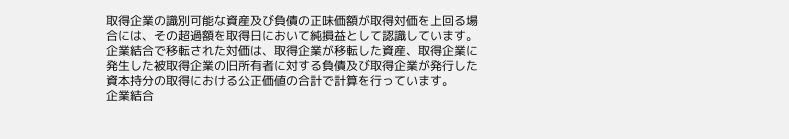取得企業の識別可能な資産及び負債の正味価額が取得対価を上回る場合には、その超過額を取得日において純損益として認識しています。企業結合で移転された対価は、取得企業が移転した資産、取得企業に発生した被取得企業の旧所有者に対する負債及び取得企業が発行した資本持分の取得における公正価値の合計で計算を行っています。
企業結合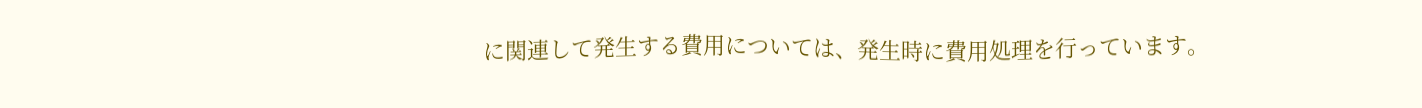に関連して発生する費用については、発生時に費用処理を行っています。